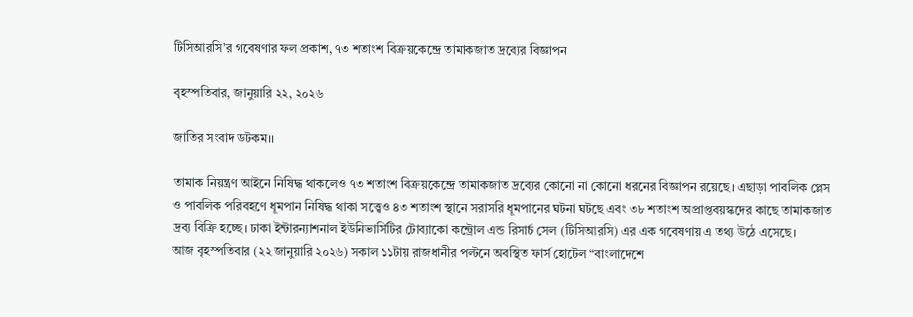টিসিআরসি’র গবেষণার ফল প্রকাশ, ৭৩ শতাংশ বিক্রয়কেন্দ্রে তামাকজাত দ্রব্যের বিজ্ঞাপন

বৃহস্পতিবার, জানুয়ারি ২২, ২০২৬

জাতির সংবাদ ডটকম।।

তামাক নিয়ন্ত্রণ আইনে নিষিদ্ধ থাকলেও ৭৩ শতাংশ বিক্রয়কেন্দ্রে তামাকজাত দ্রব্যের কোনো না কোনো ধরনের বিজ্ঞাপন রয়েছে। এছাড়া পাবলিক প্লেস ও পাবলিক পরিবহণে ধূমপান নিষিদ্ধ থাকা সত্ত্বেও ৪৩ শতাংশ স্থানে সরাসরি ধূমপানের ঘটনা ঘটছে এবং ৩৮ শতাংশ অপ্রাপ্তবয়স্কদের কাছে তামাকজাত দ্রব্য বিক্রি হচ্ছে। ঢাকা ইন্টারন্যাশনাল ইউনিভার্সিটির টোব্যাকো কন্ট্রোল এন্ড রিসার্চ সেল (টিসিআরসি) এর এক গবেষণায় এ তথ্য উঠে এসেছে।
আজ বৃহস্পতিবার (২২ জানুয়ারি ২০২৬) সকাল ১১টায় রাজধানীর পল্টনে অবস্থিত ফার্স হোটেল “বাংলাদেশে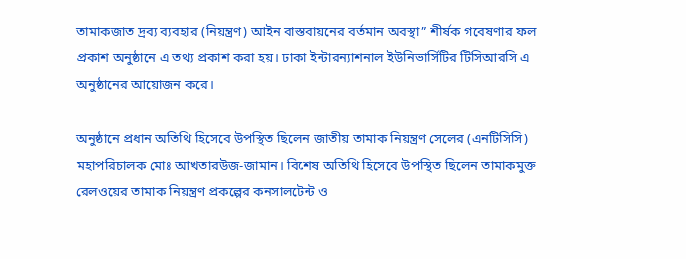তামাকজাত দ্রব্য ব্যবহার (নিয়ন্ত্রণ) আইন বাস্তবায়নের বর্তমান অবস্থা” শীর্ষক গবেষণার ফল প্রকাশ অনুষ্ঠানে এ তথ্য প্রকাশ করা হয়। ঢাকা ইন্টারন্যাশনাল ইউনিভার্সিটির টিসিআরসি এ অনুষ্ঠানের আয়োজন করে।

অনুষ্ঠানে প্রধান অতিথি হিসেবে উপস্থিত ছিলেন জাতীয় তামাক নিয়ন্ত্রণ সেলের (এনটিসিসি) মহাপরিচালক মোঃ আখতারউজ-জামান। বিশেষ অতিথি হিসেবে উপস্থিত ছিলেন তামাকমুক্ত রেলওয়ের তামাক নিয়ন্ত্রণ প্রকল্পের কনসালটেন্ট ও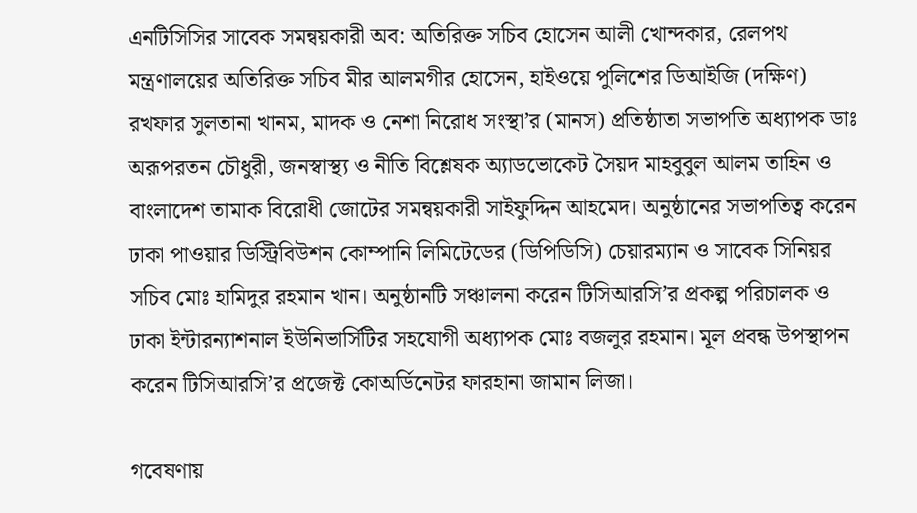এনটিসিসির সাবেক সমন্বয়কারী অব: অতিরিক্ত সচিব হোসেন আলী খোন্দকার, রেলপথ মন্ত্রণালয়ের অতিরিক্ত সচিব মীর আলমগীর হোসেন, হাইওয়ে পুলিশের ডিআইজি (দক্ষিণ) রখফার সুলতানা খানম, মাদক ও নেশা নিরোধ সংস্থা’র (মানস) প্রতিষ্ঠাতা সভাপতি অধ্যাপক ডাঃ অরূপরতন চৌধুরী, জনস্বাস্থ্য ও নীতি বিশ্লেষক অ্যাডভোকেট সৈয়দ মাহবুবুল আলম তাহিন ও বাংলাদেশ তামাক বিরোধী জোটের সমন্বয়কারী সাইফুদ্দিন আহমেদ। অনুষ্ঠানের সভাপতিত্ব করেন ঢাকা পাওয়ার ডিস্ট্রিবিউশন কোম্পানি লিমিটেডের (ডিপিডিসি) চেয়ারম্যান ও সাবেক সিনিয়র সচিব মোঃ হামিদুর রহমান খান। অনুষ্ঠানটি সঞ্চালনা করেন টিসিআরসি’র প্রকল্প পরিচালক ও ঢাকা ইন্টারন্যাশনাল ইউনিভার্সিটির সহযোগী অধ্যাপক মোঃ বজলুর রহমান। মূল প্রবন্ধ উপস্থাপন করেন টিসিআরসি’র প্রজেক্ট কোঅর্ডিনেটর ফারহানা জামান লিজা।

গবেষণায়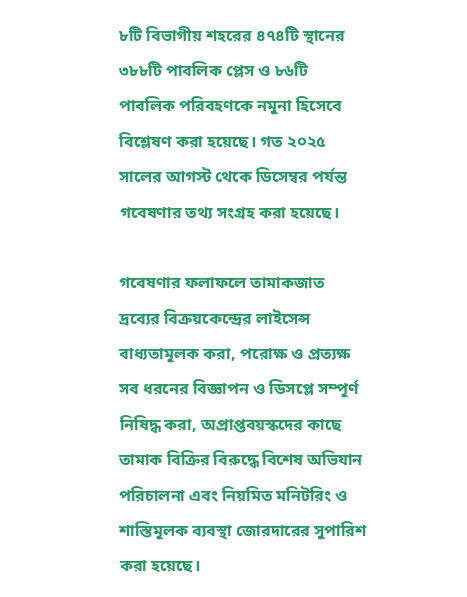৮টি বিভাগীয় শহরের ৪৭৪টি স্থানের ৩৮৮টি পাবলিক প্লেস ও ৮৬টি পাবলিক পরিবহণকে নমুনা হিসেবে বিশ্লেষণ করা হয়েছে। গত ২০২৫ সালের আগস্ট থেকে ডিসেম্বর পর্যন্ত গবেষণার তথ্য সংগ্রহ করা হয়েছে।

গবেষণার ফলাফলে তামাকজাত দ্রব্যের বিক্রয়কেন্দ্রের লাইসেন্স বাধ্যতামূলক করা, পরোক্ষ ও প্রত্যক্ষ সব ধরনের বিজ্ঞাপন ও ডিসপ্লে সম্পূর্ণ নিষিদ্ধ করা, অপ্রাপ্তবয়স্কদের কাছে তামাক বিক্রির বিরুদ্ধে বিশেষ অভিযান পরিচালনা এবং নিয়মিত মনিটরিং ও শাস্তিমূলক ব্যবস্থা জোরদারের সুপারিশ করা হয়েছে।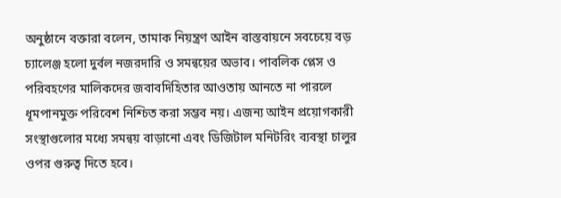অনুষ্ঠানে বক্তারা বলেন, তামাক নিয়ন্ত্রণ আইন বাস্তবায়নে সবচেয়ে বড় চ্যালেঞ্জ হলো দুর্বল নজরদারি ও সমন্বয়ের অভাব। পাবলিক প্লেস ও পরিবহণের মালিকদের জবাবদিহিতার আওতায় আনতে না পারলে ধূমপানমুক্ত পরিবেশ নিশ্চিত করা সম্ভব নয়। এজন্য আইন প্রয়োগকারী সংস্থাগুলোর মধ্যে সমন্বয় বাড়ানো এবং ডিজিটাল মনিটরিং ব্যবস্থা চালুর ওপর গুরুত্ব দিতে হবে।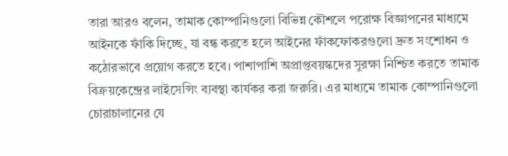তারা আরও বলেন, তামাক কোম্পানিগুলো বিভিন্ন কৌশলে পরোক্ষ বিজ্ঞাপনের মাধ্যমে আইনকে ফাঁকি দিচ্ছে, যা বন্ধ করতে হলে আইনের ফাঁকফোকরগুলো দ্রুত সংশোধন ও কঠোরভাবে প্রয়োগ করতে হবে। পাশাপাশি অপ্রাপ্তবয়স্কদের সুরক্ষা নিশ্চিত করতে তামাক বিক্রয়কেন্দ্রের লাইসেন্সিং ব্যবস্থা কার্যকর করা জরুরি। এর মাধ্যমে তামাক কোম্পানিগুলো চোরাচালানের যে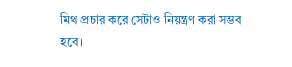মিথ প্রচার করে সেটাও নিয়ন্ত্রণ করা সম্ভব হবে।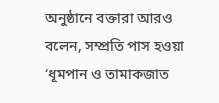অনুষ্ঠানে বক্তারা আরও বলেন, সম্প্রতি পাস হওয়া ‘ধূমপান ও তামাকজাত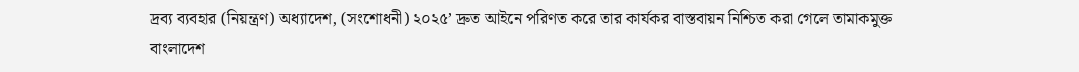দ্রব্য ব্যবহার (নিয়ন্ত্রণ) অধ্যাদেশ, (সংশোধনী) ২০২৫’ দ্রুত আইনে পরিণত করে তার কার্যকর বাস্তবায়ন নিশ্চিত করা গেলে তামাকমুক্ত বাংলাদেশ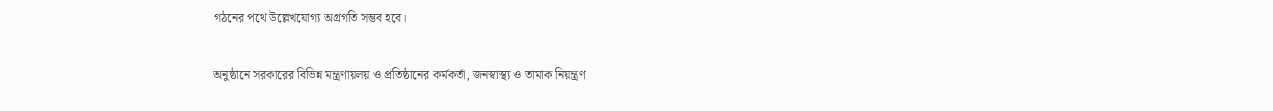গঠনের পথে উল্লেখযোগ্য অগ্রগতি সম্ভব হবে।

অনুষ্ঠানে সরকারের বিভিন্ন মন্ত্রণায়লয় ও প্রতিষ্ঠানের কর্মকর্তা, জনস্বাস্থ্য ও তামাক নিয়ন্ত্রণ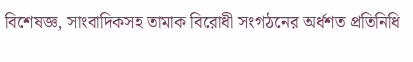বিশেষজ্ঞ, সাংবাদিকসহ তামাক বিরোধী সংগঠনের অর্ধশত প্রতিনিধি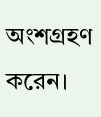অংশগ্রহণ করেন।